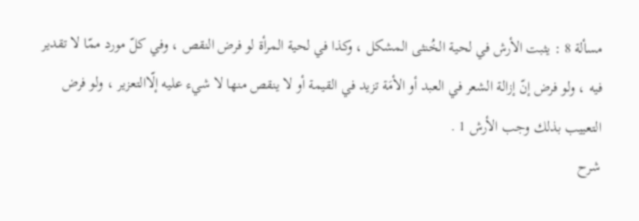مسألة 8 : يثبت الأرش في لحية الخُنثى المشكل ، وكذا في لحية المرأة لو فرض النقص ، وفي كلّ مورد ممّا لا تقدير فيه ، ولو فرض إنّ إزالة الشعر في العبد أو الأمَة تزيد في القيمة أو لا ينقص منها لا شيء عليه إلّاالتعزير ، ولو فرض التعييب بذلك وجب الأرش 1 .
شرح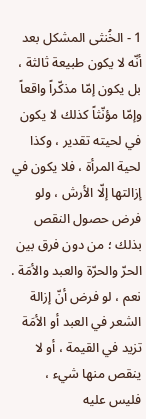1 - الخُنثى المشكل بعد أنّه لا يكون طبيعة ثالثة ، بل يكون إمّا مذكّراً واقعاً وإمّا مؤنّثاً كذلك لا يكون في لحيته تقدير ، وكذا لحية المرأة ، فلا يكون في إزالتها إلّا الأرش ، ولو فرض حصول النقص بذلك ؛ من دون فرق بين الحرّ والحرّة والعبد والأمَة . نعم ، لو فرض أنّ إزالة الشعر في العبد أو الأمَة تزيد في القيمة ، أو لا ينقص منها شيء ، فليس عليه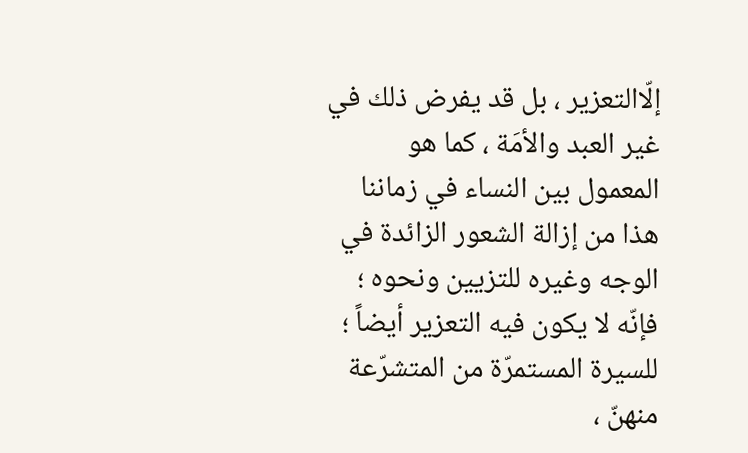إلّاالتعزير ، بل قد يفرض ذلك في غير العبد والأمَة ، كما هو المعمول بين النساء في زماننا هذا من إزالة الشعور الزائدة في الوجه وغيره للتزيين ونحوه ؛ فإنّه لا يكون فيه التعزير أيضاً ؛ للسيرة المستمرّة من المتشرّعة منهنّ ،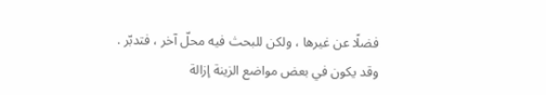فضلًا عن غيرها ، ولكن للبحث فيه محلّ آخر ، فتدبّر .
وقد يكون في بعض مواضع الزينة إزالة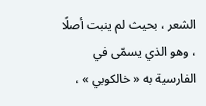الشعر ، بحيث لم ينبت أصلًا ، وهو الذي يسمّى في الفارسية به « خالكوبي » ،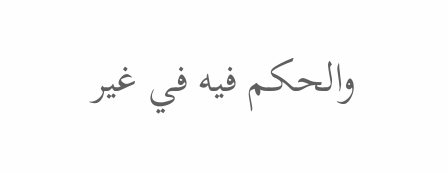والحكم فيه في غير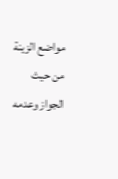مواضع الزينة من حيث الجواز وعدمه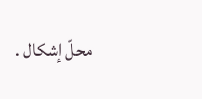محلّ إشكال .